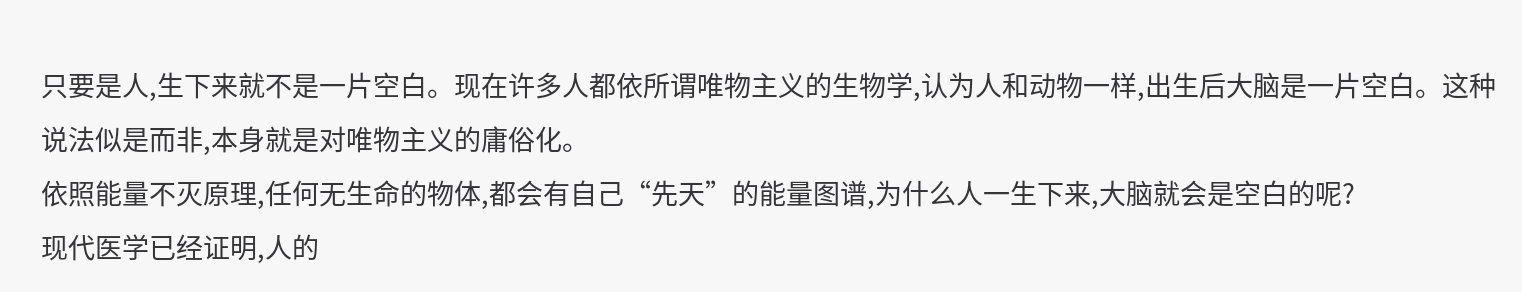只要是人,生下来就不是一片空白。现在许多人都依所谓唯物主义的生物学,认为人和动物一样,出生后大脑是一片空白。这种说法似是而非,本身就是对唯物主义的庸俗化。
依照能量不灭原理,任何无生命的物体,都会有自己“先天”的能量图谱,为什么人一生下来,大脑就会是空白的呢?
现代医学已经证明,人的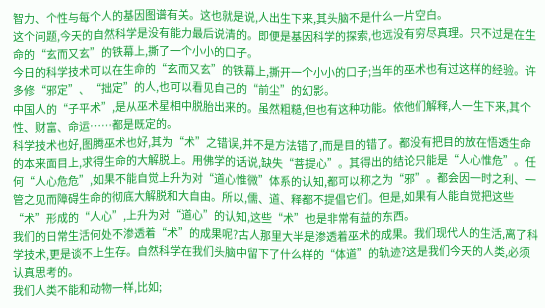智力、个性与每个人的基因图谱有关。这也就是说,人出生下来,其头脑不是什么一片空白。
这个问题,今天的自然科学是没有能力最后说清的。即便是基因科学的探索,也远没有穷尽真理。只不过是在生命的“玄而又玄”的铁幕上,撕了一个小小的口子。
今日的科学技术可以在生命的“玄而又玄”的铁幕上,撕开一个小小的口子;当年的巫术也有过这样的经验。许多修“邪定”、“拙定”的人,也可以看见自己的“前尘”的幻影。
中国人的“子平术”,是从巫术星相中脱胎出来的。虽然粗糙,但也有这种功能。依他们解释,人一生下来,其个性、财富、命运……都是既定的。
科学技术也好,图腾巫术也好,其为“术”之错误,并不是方法错了,而是目的错了。都没有把目的放在悟透生命的本来面目上,求得生命的大解脱上。用佛学的话说,缺失“菩提心”。其得出的结论只能是“人心惟危”。任何“人心危危”,如果不能自觉上升为对“道心惟微”体系的认知,都可以称之为“邪”。都会因一时之利、一管之见而障碍生命的彻底大解脱和大自由。所以,儒、道、释都不提倡它们。但是,如果有人能自觉把这些“术”形成的“人心”,上升为对“道心”的认知,这些“术”也是非常有益的东西。
我们的日常生活何处不渗透着“术”的成果呢?古人那里大半是渗透着巫术的成果。我们现代人的生活,离了科学技术,更是谈不上生存。自然科学在我们头脑中留下了什么样的“体道”的轨迹?这是我们今天的人类,必须认真思考的。
我们人类不能和动物一样,比如;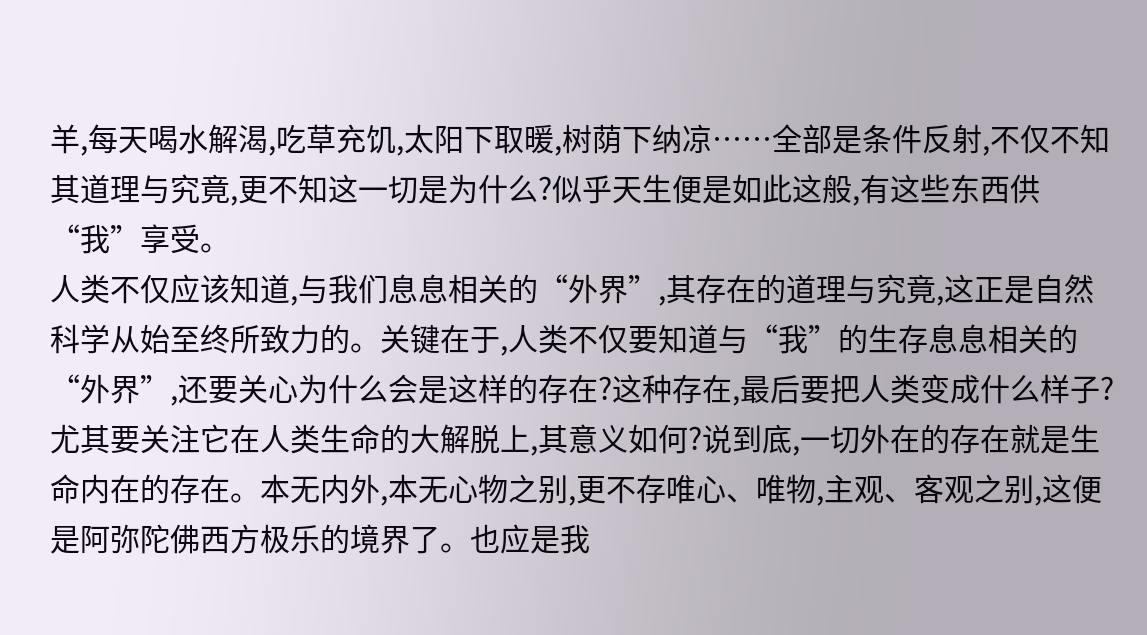羊,每天喝水解渴,吃草充饥,太阳下取暖,树荫下纳凉……全部是条件反射,不仅不知其道理与究竟,更不知这一切是为什么?似乎天生便是如此这般,有这些东西供“我”享受。
人类不仅应该知道,与我们息息相关的“外界”,其存在的道理与究竟,这正是自然科学从始至终所致力的。关键在于,人类不仅要知道与“我”的生存息息相关的“外界”,还要关心为什么会是这样的存在?这种存在,最后要把人类变成什么样子?尤其要关注它在人类生命的大解脱上,其意义如何?说到底,一切外在的存在就是生命内在的存在。本无内外,本无心物之别,更不存唯心、唯物,主观、客观之别,这便是阿弥陀佛西方极乐的境界了。也应是我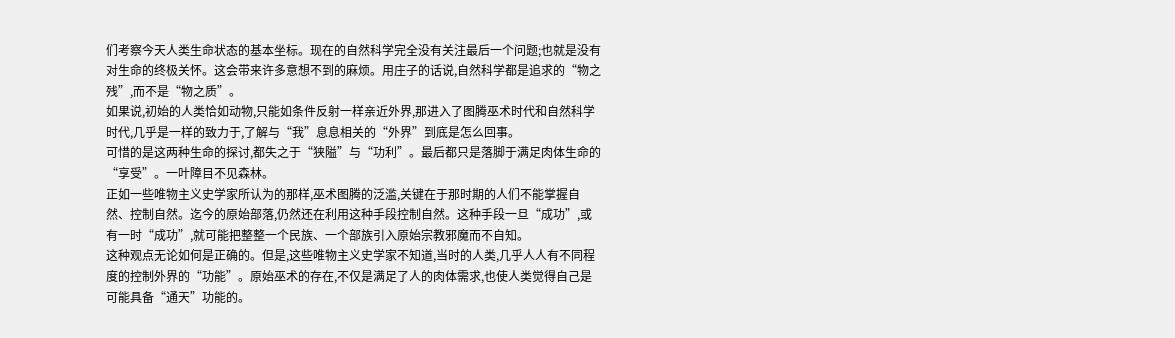们考察今天人类生命状态的基本坐标。现在的自然科学完全没有关注最后一个问题;也就是没有对生命的终极关怀。这会带来许多意想不到的麻烦。用庄子的话说,自然科学都是追求的“物之残”,而不是“物之质”。
如果说,初始的人类恰如动物,只能如条件反射一样亲近外界,那进入了图腾巫术时代和自然科学时代,几乎是一样的致力于,了解与“我”息息相关的“外界”到底是怎么回事。
可惜的是这两种生命的探讨,都失之于“狭隘”与“功利”。最后都只是落脚于满足肉体生命的“享受”。一叶障目不见森林。
正如一些唯物主义史学家所认为的那样,巫术图腾的泛滥,关键在于那时期的人们不能掌握自然、控制自然。迄今的原始部落,仍然还在利用这种手段控制自然。这种手段一旦“成功”,或有一时“成功”,就可能把整整一个民族、一个部族引入原始宗教邪魔而不自知。
这种观点无论如何是正确的。但是,这些唯物主义史学家不知道,当时的人类,几乎人人有不同程度的控制外界的“功能”。原始巫术的存在,不仅是满足了人的肉体需求,也使人类觉得自己是可能具备“通天”功能的。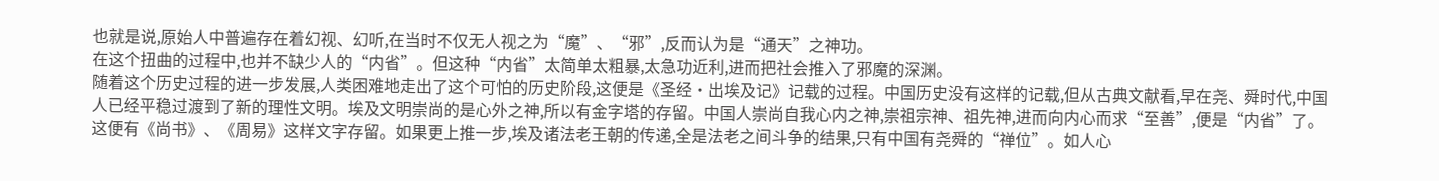也就是说,原始人中普遍存在着幻视、幻听,在当时不仅无人视之为“魔”、“邪”,反而认为是“通天”之神功。
在这个扭曲的过程中,也并不缺少人的“内省”。但这种“内省”太简单太粗暴,太急功近利,进而把社会推入了邪魔的深渊。
随着这个历史过程的进一步发展,人类困难地走出了这个可怕的历史阶段,这便是《圣经·出埃及记》记载的过程。中国历史没有这样的记载,但从古典文献看,早在尧、舜时代,中国人已经平稳过渡到了新的理性文明。埃及文明崇尚的是心外之神,所以有金字塔的存留。中国人崇尚自我心内之神,崇祖宗神、祖先神,进而向内心而求“至善”,便是“内省”了。这便有《尚书》、《周易》这样文字存留。如果更上推一步,埃及诸法老王朝的传递,全是法老之间斗争的结果,只有中国有尧舜的“禅位”。如人心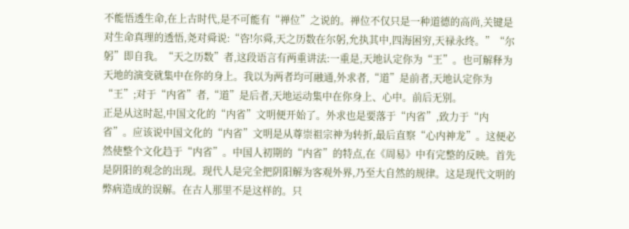不能悟透生命,在上古时代,是不可能有“禅位”之说的。禅位不仅只是一种道德的高尚,关键是对生命真理的透悟,尧对舜说:“咨!尔舜,天之历数在尔躬,允执其中,四海困穷,天禄永终。”“尔躬”即自我。“天之历数”者,这段语言有两重讲法:一重是,天地认定你为“王”。也可解释为天地的演变就集中在你的身上。我以为两者均可融通,外求者,“道”是前者,天地认定你为“王”;对于“内省”者,“道”是后者,天地运动集中在你身上、心中。前后无别。
正是从这时起,中国文化的“内省”文明便开始了。外求也是要落于“内省”,致力于“内省”。应该说中国文化的“内省”文明是从尊崇祖宗神为转折,最后直察“心内神龙”。这便必然使整个文化趋于“内省”。中国人初期的“内省”的特点,在《周易》中有完整的反映。首先是阴阳的观念的出现。现代人是完全把阴阳解为客观外界,乃至大自然的规律。这是现代文明的弊病造成的误解。在古人那里不是这样的。只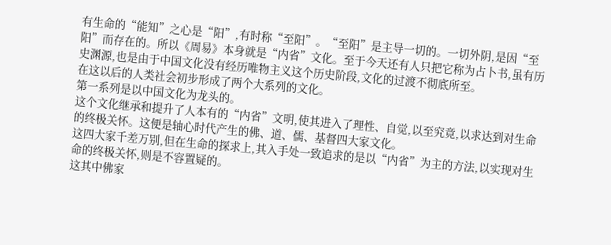有生命的“能知”之心是“阳”,有时称“至阳”。“至阳”是主导一切的。一切外阴,是因“至阳”而存在的。所以《周易》本身就是“内省”文化。至于今天还有人只把它称为占卜书,虽有历史渊源,也是由于中国文化没有经历唯物主义这个历史阶段,文化的过渡不彻底所至。
在这以后的人类社会初步形成了两个大系列的文化。
第一系列是以中国文化为龙头的。
这个文化继承和提升了人本有的“内省”文明,使其进入了理性、自觉,以至究竟,以求达到对生命的终极关怀。这便是轴心时代产生的佛、道、儒、基督四大家文化。
这四大家千差万别,但在生命的探求上,其入手处一致追求的是以“内省”为主的方法,以实现对生命的终极关怀,则是不容置疑的。
这其中佛家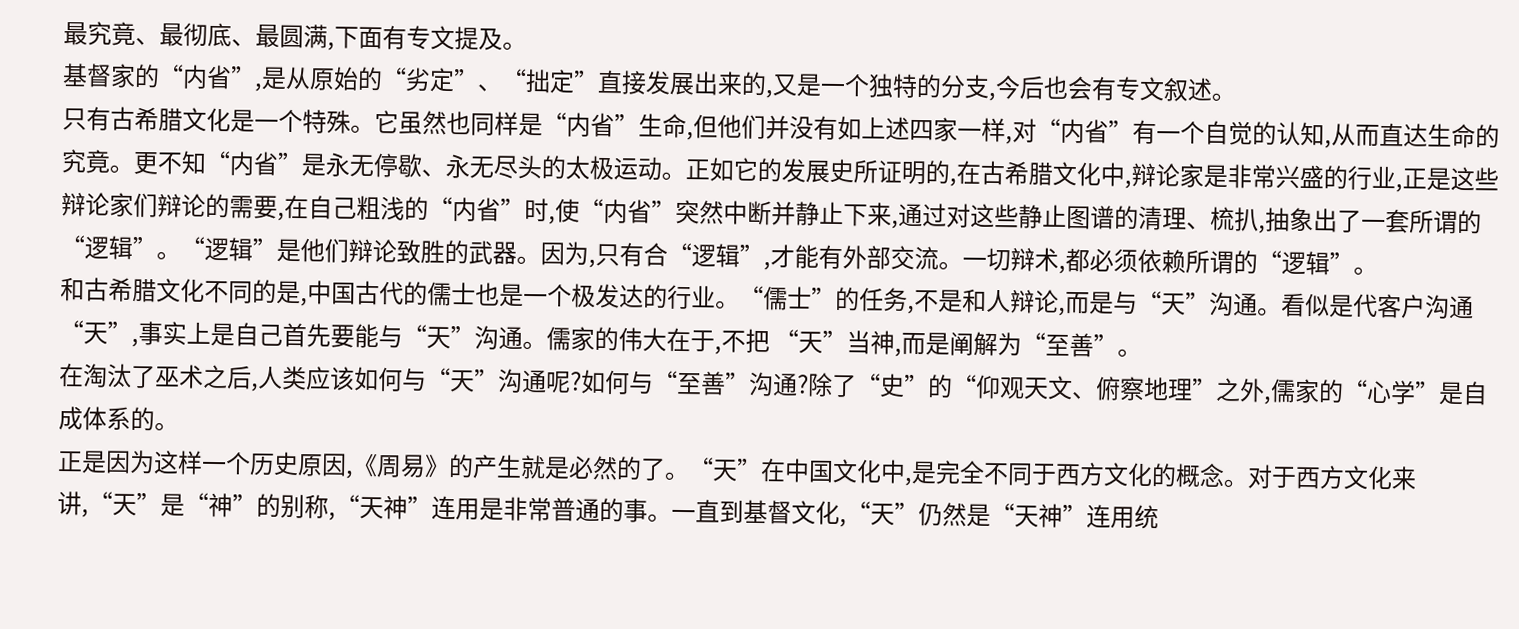最究竟、最彻底、最圆满,下面有专文提及。
基督家的“内省”,是从原始的“劣定”、“拙定”直接发展出来的,又是一个独特的分支,今后也会有专文叙述。
只有古希腊文化是一个特殊。它虽然也同样是“内省”生命,但他们并没有如上述四家一样,对“内省”有一个自觉的认知,从而直达生命的究竟。更不知“内省”是永无停歇、永无尽头的太极运动。正如它的发展史所证明的,在古希腊文化中,辩论家是非常兴盛的行业,正是这些辩论家们辩论的需要,在自己粗浅的“内省”时,使“内省”突然中断并静止下来,通过对这些静止图谱的清理、梳扒,抽象出了一套所谓的“逻辑”。“逻辑”是他们辩论致胜的武器。因为,只有合“逻辑”,才能有外部交流。一切辩术,都必须依赖所谓的“逻辑”。
和古希腊文化不同的是,中国古代的儒士也是一个极发达的行业。“儒士”的任务,不是和人辩论,而是与“天”沟通。看似是代客户沟通“天”,事实上是自己首先要能与“天”沟通。儒家的伟大在于,不把 “天”当神,而是阐解为“至善”。
在淘汰了巫术之后,人类应该如何与“天”沟通呢?如何与“至善”沟通?除了“史”的“仰观天文、俯察地理”之外,儒家的“心学”是自成体系的。
正是因为这样一个历史原因,《周易》的产生就是必然的了。“天”在中国文化中,是完全不同于西方文化的概念。对于西方文化来讲,“天”是“神”的别称,“天神”连用是非常普通的事。一直到基督文化,“天”仍然是“天神”连用统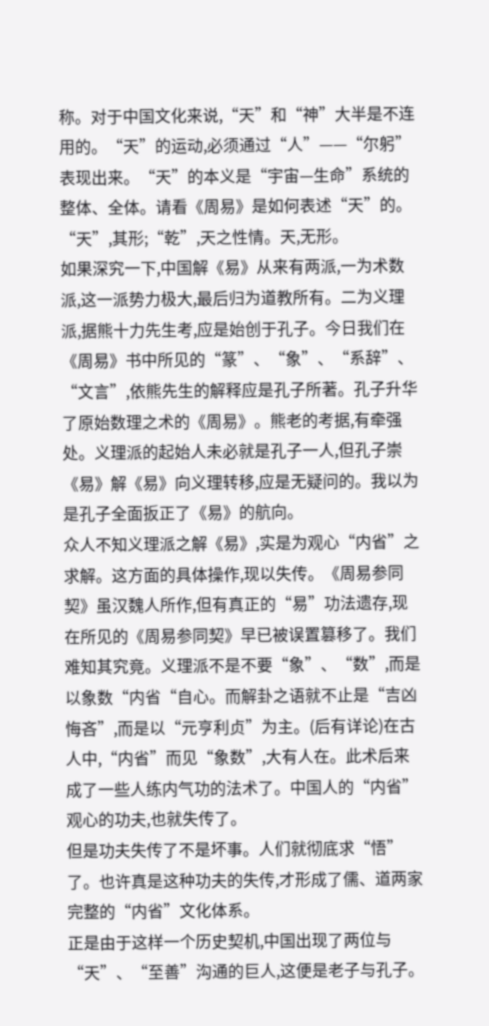称。对于中国文化来说,“天”和“神”大半是不连用的。“天”的运动,必须通过“人”——“尔躬”表现出来。“天”的本义是“宇宙—生命”系统的整体、全体。请看《周易》是如何表述“天”的。“天”,其形;“乾”,天之性情。天,无形。
如果深究一下,中国解《易》从来有两派,一为术数派,这一派势力极大,最后归为道教所有。二为义理派,据熊十力先生考,应是始创于孔子。今日我们在《周易》书中所见的“篆”、“象”、“系辞”、“文言”,依熊先生的解释应是孔子所著。孔子升华了原始数理之术的《周易》。熊老的考据,有牵强处。义理派的起始人未必就是孔子一人,但孔子崇《易》解《易》向义理转移,应是无疑问的。我以为是孔子全面扳正了《易》的航向。
众人不知义理派之解《易》,实是为观心“内省”之求解。这方面的具体操作,现以失传。《周易参同契》虽汉魏人所作,但有真正的“易”功法遗存,现在所见的《周易参同契》早已被误置篡移了。我们难知其究竟。义理派不是不要“象”、“数”,而是以象数“内省“自心。而解卦之语就不止是“吉凶悔吝”,而是以“元亨利贞”为主。(后有详论)在古人中,“内省”而见“象数”,大有人在。此术后来成了一些人练内气功的法术了。中国人的“内省”观心的功夫,也就失传了。
但是功夫失传了不是坏事。人们就彻底求“悟”了。也许真是这种功夫的失传,才形成了儒、道两家完整的“内省”文化体系。
正是由于这样一个历史契机,中国出现了两位与“天”、“至善”沟通的巨人,这便是老子与孔子。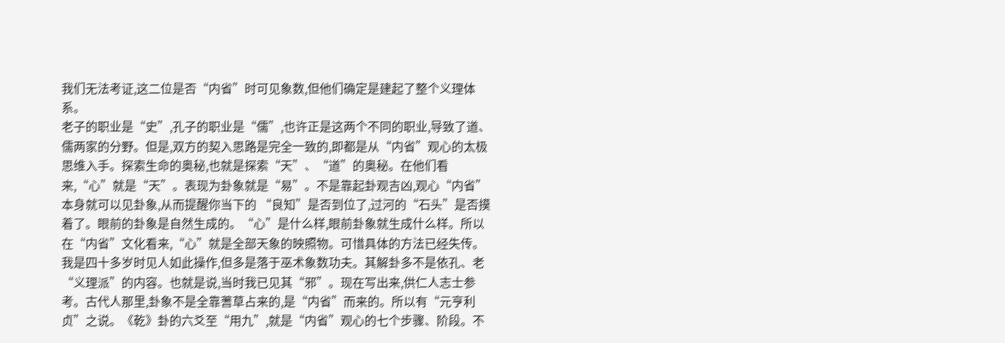我们无法考证,这二位是否“内省”时可见象数,但他们确定是建起了整个义理体系。
老子的职业是“史”,孔子的职业是“儒”,也许正是这两个不同的职业,导致了道、儒两家的分野。但是,双方的契入思路是完全一致的,即都是从“内省”观心的太极思维入手。探索生命的奥秘,也就是探索“天”、“道”的奥秘。在他们看来,“心”就是“天”。表现为卦象就是“易”。不是靠起卦观吉凶,观心“内省”本身就可以见卦象,从而提醒你当下的 “良知”是否到位了,过河的“石头”是否摸着了。眼前的卦象是自然生成的。“心”是什么样,眼前卦象就生成什么样。所以在“内省”文化看来,“心”就是全部天象的映照物。可惜具体的方法已经失传。我是四十多岁时见人如此操作,但多是落于巫术象数功夫。其解卦多不是依孔、老“义理派”的内容。也就是说,当时我已见其“邪”。现在写出来,供仁人志士参考。古代人那里,卦象不是全靠蓍草占来的,是“内省”而来的。所以有“元亨利贞”之说。《乾》卦的六爻至“用九”,就是“内省”观心的七个步骤、阶段。不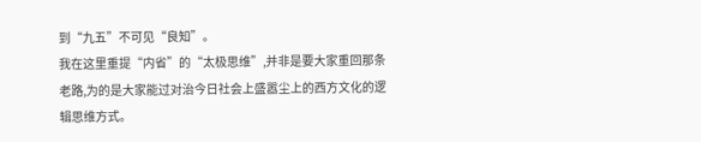到“九五”不可见“良知”。
我在这里重提“内省”的“太极思维”,并非是要大家重回那条老路,为的是大家能过对治今日社会上盛嚣尘上的西方文化的逻辑思维方式。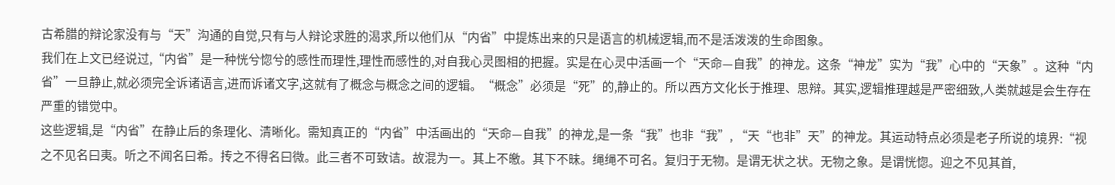古希腊的辩论家没有与“天”沟通的自觉,只有与人辩论求胜的渴求,所以他们从“内省”中提炼出来的只是语言的机械逻辑,而不是活泼泼的生命图象。
我们在上文已经说过,“内省”是一种恍兮惚兮的感性而理性,理性而感性的,对自我心灵图相的把握。实是在心灵中活画一个“天命—自我”的神龙。这条“神龙”实为“我”心中的“天象”。这种“内省”一旦静止,就必须完全诉诸语言,进而诉诸文字,这就有了概念与概念之间的逻辑。“概念”必须是“死”的,静止的。所以西方文化长于推理、思辩。其实,逻辑推理越是严密细致,人类就越是会生存在严重的错觉中。
这些逻辑,是“内省”在静止后的条理化、清晰化。需知真正的“内省”中活画出的“天命—自我”的神龙,是一条“我”也非“我”, “天“也非”天”的神龙。其运动特点必须是老子所说的境界:“视之不见名曰夷。听之不闻名曰希。抟之不得名曰微。此三者不可致诘。故混为一。其上不皦。其下不昧。绳绳不可名。复归于无物。是谓无状之状。无物之象。是谓恍惚。迎之不见其首,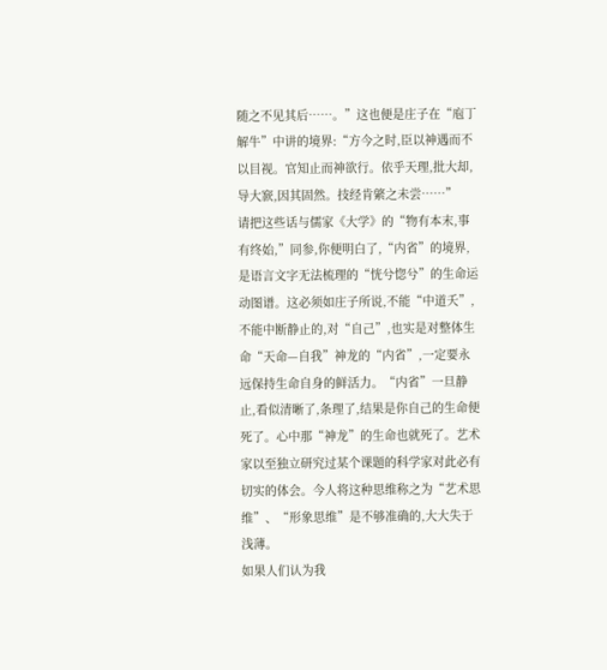随之不见其后……。”这也便是庄子在“庖丁解牛”中讲的境界:“方今之时,臣以神遇而不以目视。官知止而神欲行。依乎天理,批大却,导大窾,因其固然。技经肯綮之未尝……”
请把这些话与儒家《大学》的“物有本末,事有终始,”同参,你便明白了,“内省”的境界,是语言文字无法梳理的“恍兮惚兮”的生命运动图谱。这必须如庄子所说,不能“中道夭”,不能中断静止的,对“自己”,也实是对整体生命“天命—自我”神龙的“内省”,一定要永远保持生命自身的鲜活力。“内省”一旦静止,看似清晰了,条理了,结果是你自己的生命便死了。心中那“神龙”的生命也就死了。艺术家以至独立研究过某个课题的科学家对此必有切实的体会。今人将这种思维称之为“艺术思维”、“形象思维”是不够准确的,大大失于浅薄。
如果人们认为我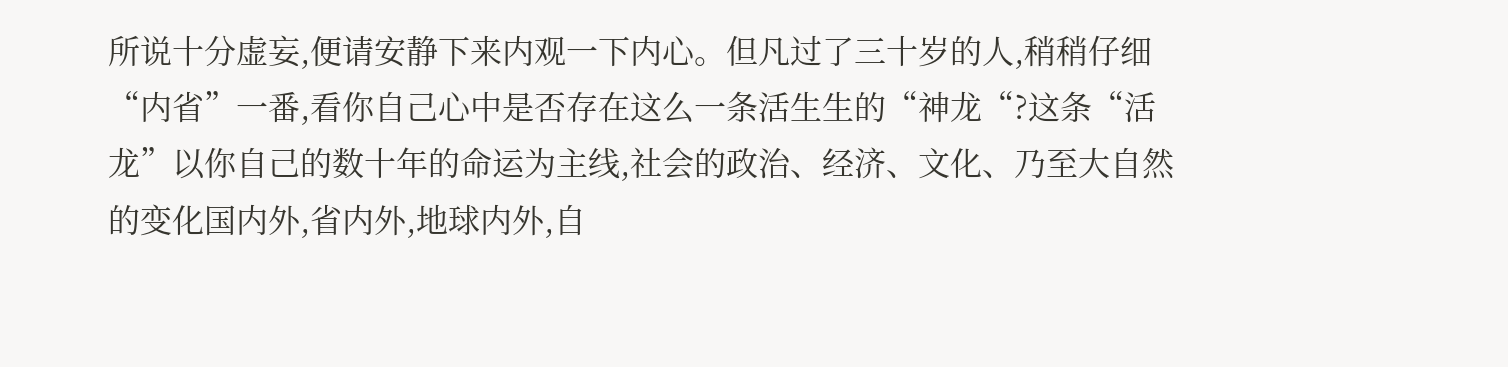所说十分虚妄,便请安静下来内观一下内心。但凡过了三十岁的人,稍稍仔细“内省”一番,看你自己心中是否存在这么一条活生生的“神龙“?这条“活龙”以你自己的数十年的命运为主线,社会的政治、经济、文化、乃至大自然的变化国内外,省内外,地球内外,自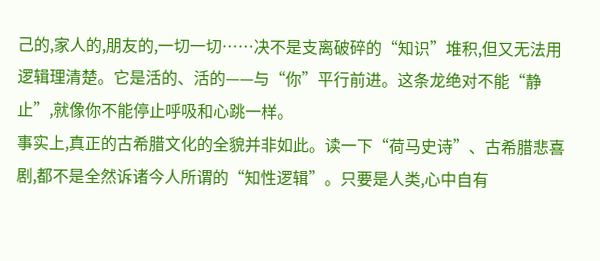己的,家人的,朋友的,一切一切……决不是支离破碎的“知识”堆积,但又无法用逻辑理清楚。它是活的、活的——与“你”平行前进。这条龙绝对不能“静止”,就像你不能停止呼吸和心跳一样。
事实上,真正的古希腊文化的全貌并非如此。读一下“荷马史诗”、古希腊悲喜剧,都不是全然诉诸今人所谓的“知性逻辑”。只要是人类,心中自有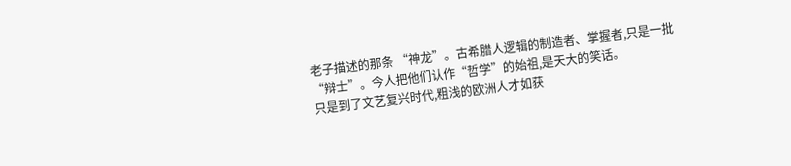老子描述的那条 “神龙”。古希腊人逻辑的制造者、掌握者,只是一批“辩士”。今人把他们认作“哲学”的始祖,是天大的笑话。
只是到了文艺复兴时代,粗浅的欧洲人才如获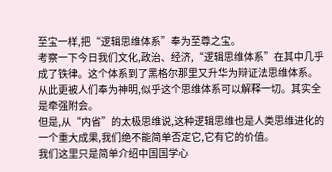至宝一样,把“逻辑思维体系”奉为至尊之宝。
考察一下今日我们文化,政治、经济,“逻辑思维体系”在其中几乎成了铁律。这个体系到了黑格尔那里又升华为辩证法思维体系。从此更被人们奉为神明,似乎这个思维体系可以解释一切。其实全是牵强附会。
但是,从“内省”的太极思维说,这种逻辑思维也是人类思维进化的一个重大成果,我们绝不能简单否定它,它有它的价值。
我们这里只是简单介绍中国国学心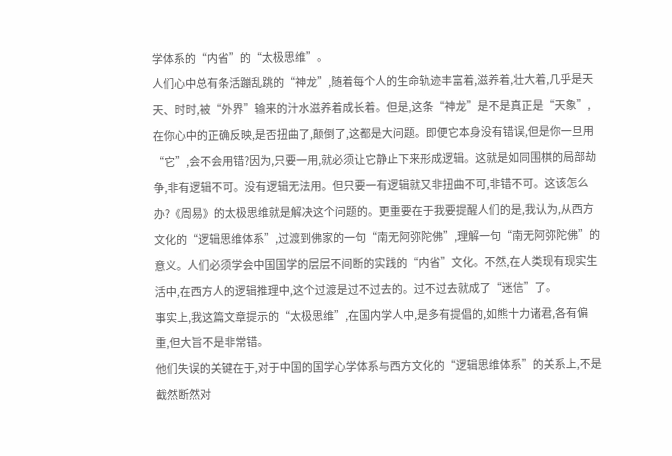学体系的“内省”的“太极思维”。
人们心中总有条活蹦乱跳的“神龙”,随着每个人的生命轨迹丰富着,滋养着,壮大着,几乎是天天、时时,被“外界”输来的汁水滋养着成长着。但是,这条“神龙”是不是真正是“天象”,在你心中的正确反映,是否扭曲了,颠倒了,这都是大问题。即便它本身没有错误,但是你一旦用“它”,会不会用错?因为,只要一用,就必须让它静止下来形成逻辑。这就是如同围棋的局部劫争,非有逻辑不可。没有逻辑无法用。但只要一有逻辑就又非扭曲不可,非错不可。这该怎么办?《周易》的太极思维就是解决这个问题的。更重要在于我要提醒人们的是,我认为,从西方文化的“逻辑思维体系”,过渡到佛家的一句“南无阿弥陀佛”,理解一句“南无阿弥陀佛”的意义。人们必须学会中国国学的层层不间断的实践的“内省”文化。不然,在人类现有现实生活中,在西方人的逻辑推理中,这个过渡是过不过去的。过不过去就成了“迷信”了。
事实上,我这篇文章提示的“太极思维”,在国内学人中,是多有提倡的,如熊十力诸君,各有偏重,但大旨不是非常错。
他们失误的关键在于,对于中国的国学心学体系与西方文化的“逻辑思维体系”的关系上,不是截然断然对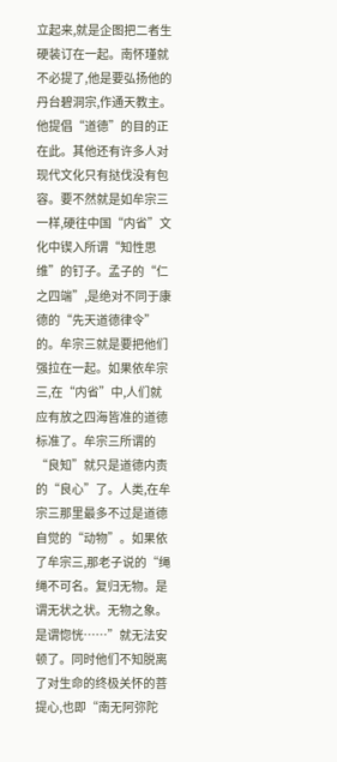立起来,就是企图把二者生硬装订在一起。南怀瑾就不必提了,他是要弘扬他的丹台碧洞宗,作通天教主。他提倡“道德”的目的正在此。其他还有许多人对现代文化只有挞伐没有包容。要不然就是如牟宗三一样,硬往中国“内省”文化中锲入所谓“知性思维”的钉子。孟子的“仁之四端”,是绝对不同于康德的“先天道德律令”的。牟宗三就是要把他们强拉在一起。如果依牟宗三,在“内省”中,人们就应有放之四海皆准的道德标准了。牟宗三所谓的“良知”就只是道德内责的“良心”了。人类,在牟宗三那里最多不过是道德自觉的“动物”。如果依了牟宗三,那老子说的“绳绳不可名。复归无物。是谓无状之状。无物之象。是谓惚恍……”就无法安顿了。同时他们不知脱离了对生命的终极关怀的菩提心,也即“南无阿弥陀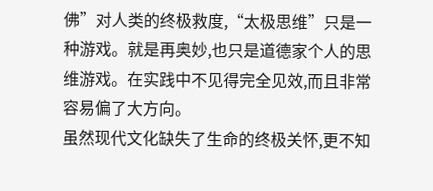佛”对人类的终极救度,“太极思维”只是一种游戏。就是再奥妙,也只是道德家个人的思维游戏。在实践中不见得完全见效,而且非常容易偏了大方向。
虽然现代文化缺失了生命的终极关怀,更不知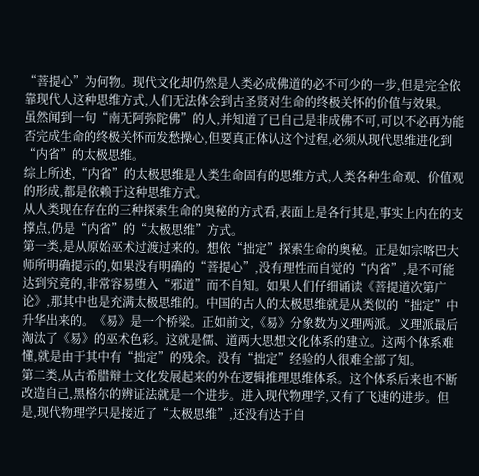“菩提心”为何物。现代文化却仍然是人类必成佛道的必不可少的一步,但是完全依靠现代人这种思维方式,人们无法体会到古圣贤对生命的终极关怀的价值与效果。
虽然闻到一句“南无阿弥陀佛”的人,并知道了已自己是非成佛不可,可以不必再为能否完成生命的终极关怀而发愁操心,但要真正体认这个过程,必须从现代思维进化到“内省”的太极思维。
综上所述,“内省”的太极思维是人类生命固有的思维方式,人类各种生命观、价值观的形成,都是依赖于这种思维方式。
从人类现在存在的三种探索生命的奥秘的方式看,表面上是各行其是,事实上内在的支撑点,仍是“内省”的“太极思维”方式。
第一类,是从原始巫术过渡过来的。想依“拙定”探索生命的奥秘。正是如宗喀巴大师所明确提示的,如果没有明确的“菩提心”,没有理性而自觉的“内省”,是不可能达到究竟的,非常容易堕入“邪道”而不自知。如果人们仔细诵读《菩提道次第广论》,那其中也是充满太极思维的。中国的古人的太极思维就是从类似的“拙定”中升华出来的。《易》是一个桥梁。正如前文,《易》分象数为义理两派。义理派最后淘汰了《易》的巫术色彩。这就是儒、道两大思想文化体系的建立。这两个体系难懂,就是由于其中有“拙定”的残余。没有“拙定”经验的人很难全部了知。
第二类,从古希腊辩士文化发展起来的外在逻辑推理思维体系。这个体系后来也不断改造自己,黑格尔的辨证法就是一个进步。进入现代物理学,又有了飞速的进步。但是,现代物理学只是接近了“太极思维”,还没有达于自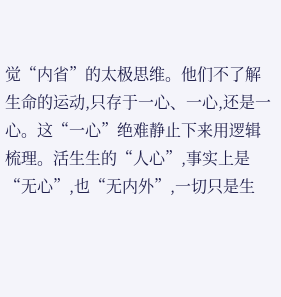觉“内省”的太极思维。他们不了解生命的运动,只存于一心、一心,还是一心。这“一心”绝难静止下来用逻辑梳理。活生生的“人心”,事实上是“无心”,也“无内外”,一切只是生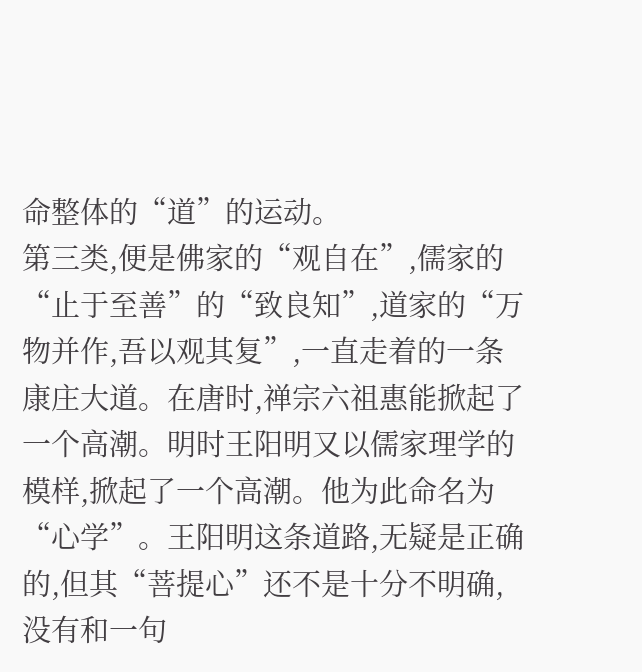命整体的“道”的运动。
第三类,便是佛家的“观自在”,儒家的“止于至善”的“致良知”,道家的“万物并作,吾以观其复”,一直走着的一条康庄大道。在唐时,禅宗六祖惠能掀起了一个高潮。明时王阳明又以儒家理学的模样,掀起了一个高潮。他为此命名为“心学”。王阳明这条道路,无疑是正确的,但其“菩提心”还不是十分不明确,没有和一句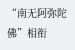“南无阿弥陀佛”相衔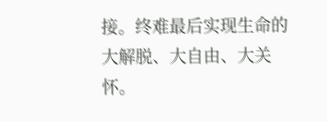接。终难最后实现生命的大解脱、大自由、大关怀。